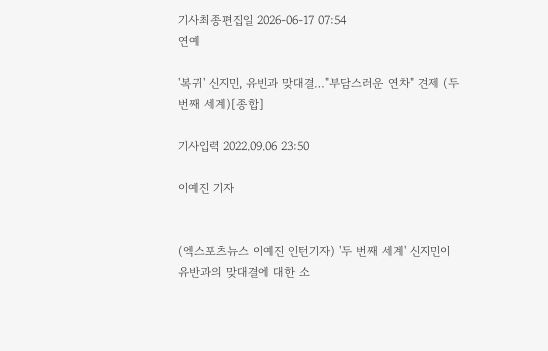기사최종편집일 2026-06-17 07:54
연예

'복귀' 신지민, 유빈과 맞대결…"부담스러운 연차" 견제 (두번째 세계)[종합]

기사입력 2022.09.06 23:50

이예진 기자


(엑스포츠뉴스 이예진 인턴기자) '두 번째 세계' 신지민이 유반과의 맞대결에 대한 소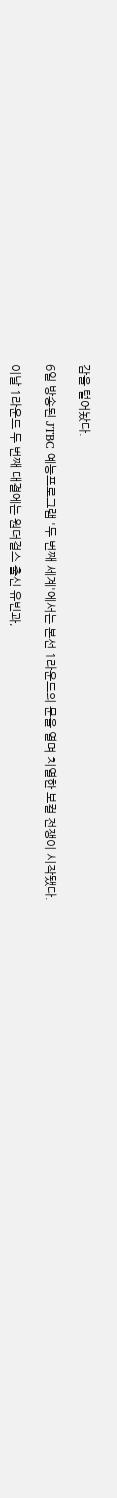감을 털어놨다.

6일 방송된 JTBC 예능프로그램 '두 번째 세계'에서는 본선 1라운드의 문을 열며 치열한 보컬 전쟁이 시작됐다.

이날 1라운드 두 번째 대결에는 원더걸스 출신 유빈과,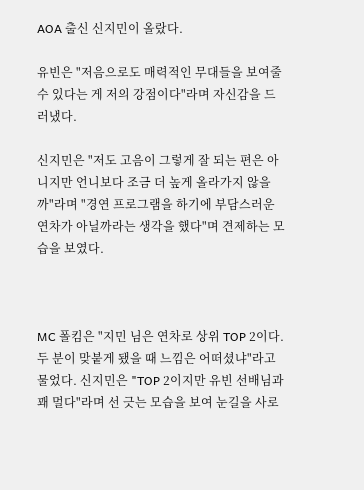AOA 출신 신지민이 올랐다.

유빈은 "저음으로도 매력적인 무대들을 보여줄 수 있다는 게 저의 강점이다"라며 자신감을 드러냈다.

신지민은 "저도 고음이 그렇게 잘 되는 편은 아니지만 언니보다 조금 더 높게 올라가지 않을까"라며 "경연 프로그램을 하기에 부담스러운 연차가 아닐까라는 생각을 했다"며 견제하는 모습을 보였다.



MC 폴킴은 "지민 님은 연차로 상위 TOP 2이다. 두 분이 맞붙게 됐을 때 느낌은 어떠셨냐"라고 물었다. 신지민은 "TOP 2이지만 유빈 선배님과 꽤 멀다"라며 선 긋는 모습을 보여 눈길을 사로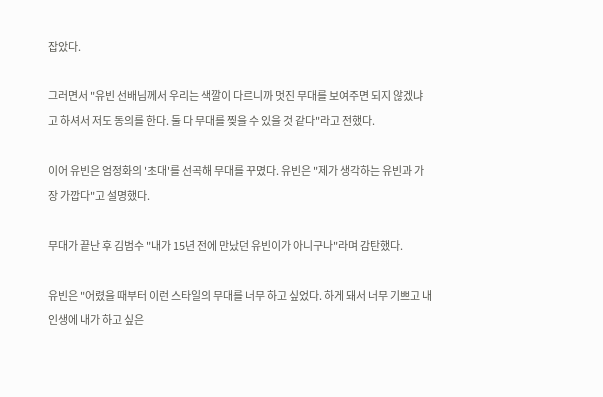잡았다.

그러면서 "유빈 선배님께서 우리는 색깔이 다르니까 멋진 무대를 보여주면 되지 않겠냐고 하셔서 저도 동의를 한다. 둘 다 무대를 찢을 수 있을 것 같다"라고 전했다.

이어 유빈은 엄정화의 '초대'를 선곡해 무대를 꾸몄다. 유빈은 "제가 생각하는 유빈과 가장 가깝다"고 설명했다.

무대가 끝난 후 김범수 "내가 15년 전에 만났던 유빈이가 아니구나"라며 감탄했다.

유빈은 "어렸을 때부터 이런 스타일의 무대를 너무 하고 싶었다. 하게 돼서 너무 기쁘고 내 인생에 내가 하고 싶은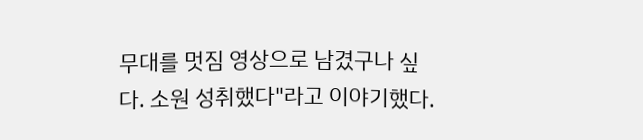무대를 멋짐 영상으로 남겼구나 싶다. 소원 성취했다"라고 이야기했다.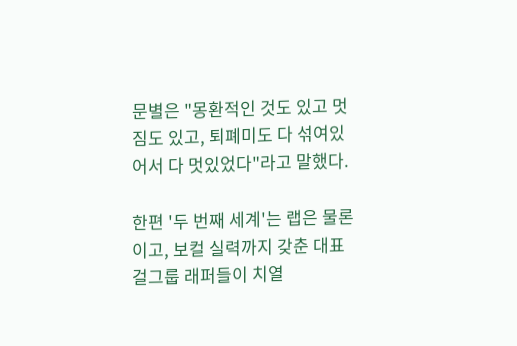문별은 "몽환적인 것도 있고 멋짐도 있고, 퇴폐미도 다 섞여있어서 다 멋있었다"라고 말했다.

한편 '두 번째 세계'는 랩은 물론이고, 보컬 실력까지 갖춘 대표 걸그룹 래퍼들이 치열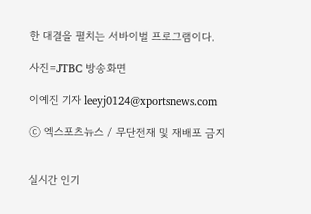한 대결을 펼치는 서바이벌 프로그램이다.

사진=JTBC 방송화면

이예진 기자 leeyj0124@xportsnews.com

ⓒ 엑스포츠뉴스 / 무단전재 및 재배포 금지


실시간 인기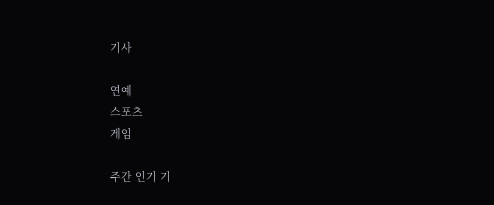기사

연예
스포츠
게임

주간 인기 기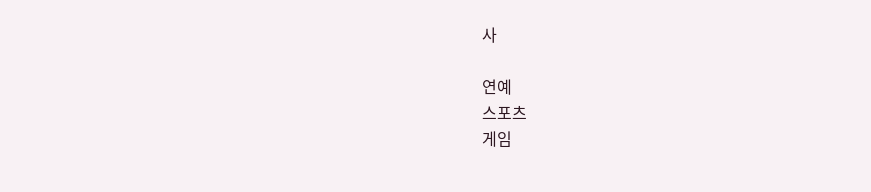사

연예
스포츠
게임